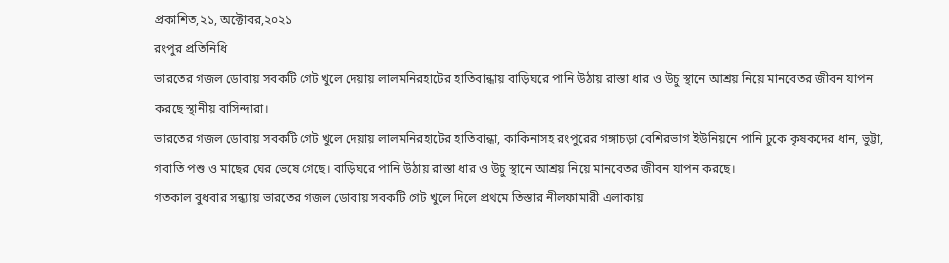প্রকাশিত,২১, অক্টোবর,২০২১
রংপুর প্রতিনিধি
ভারতের গজল ডোবায় সবকটি গেট খুলে দেয়ায় লালমনিরহাটের হাতিবান্ধায় বাড়িঘরে পানি উঠায় রাস্তা ধার ও উচু স্থানে আশ্রয় নিয়ে মানবেতর জীবন যাপন করছে স্থানীয় বাসিন্দারা।
ভারতের গজল ডোবায় সবকটি গেট খুলে দেয়ায় লালমনিরহাটের হাতিবান্ধা, কাকিনাসহ রংপুরের গঙ্গাচড়া বেশিরভাগ ইউনিয়নে পানি ঢুকে কৃষকদের ধান, ভুট্টা, গবাতি পশু ও মাছের ঘের ভেষে গেছে। বাড়িঘরে পানি উঠায় রাস্তা ধার ও উচু স্থানে আশ্রয় নিয়ে মানবেতর জীবন যাপন করছে।
গতকাল বুধবার সন্ধ্যায় ভারতের গজল ডোবায় সবকটি গেট খুলে দিলে প্রথমে তিস্তার নীলফামারী এলাকায়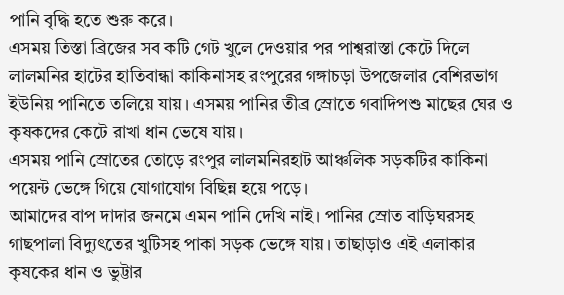পানি বৃদ্ধি হতে শুরু করে।
এসময় তিস্তা ব্রিজের সব কটি গেট খুলে দেওয়ার পর পাশ্বরাস্তা কেটে দিলে লালমনির হাটের হাতিবান্ধা কাকিনাসহ রংপুরের গঙ্গাচড়া উপজেলার বেশিরভাগ ইউনিয় পানিতে তলিয়ে যায়। এসময় পানির তীব্র স্রোতে গবাদিপশু মাছের ঘের ও কৃষকদের কেটে রাখা ধান ভেষে যায়।
এসময় পানি স্রোতের তোড়ে রংপুর লালমনিরহাট আঞ্চলিক সড়কটির কাকিনা পয়েন্ট ভেঙ্গে গিয়ে যোগাযোগ বিছিন্ন হয়ে পড়ে।
আমাদের বাপ দাদার জনমে এমন পানি দেখি নাই। পানির স্রোত বাড়িঘরসহ গাছপালা বিদ্যুৎতের খুটিসহ পাকা সড়ক ভেঙ্গে যায়। তাছাড়াও এই এলাকার কৃষকের ধান ও ভুট্টার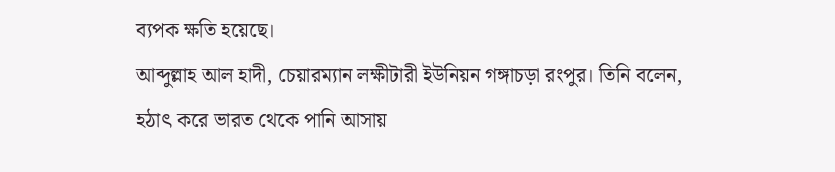ব্যপক ক্ষতি হয়েছে।
আব্দুল্লাহ আল হাদী, চেয়ারম্যান লক্ষীটারী ইউনিয়ন গঙ্গাচড়া রংপুর। তিনি বলেন,
হঠাৎ করে ভারত থেকে পানি আসায়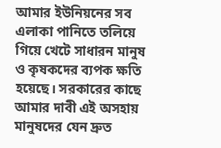আমার ইউনিয়নের সব এলাকা পানিতে তলিয়ে গিয়ে খেটে সাধারন মানুষ ও কৃষকদের ব্যপক ক্ষতি হয়েছে। সরকারের কাছে আমার দাবী এই অসহায় মানুষদের যেন দ্রুত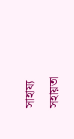সাহায্য সহায়তা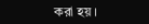করা হয়।